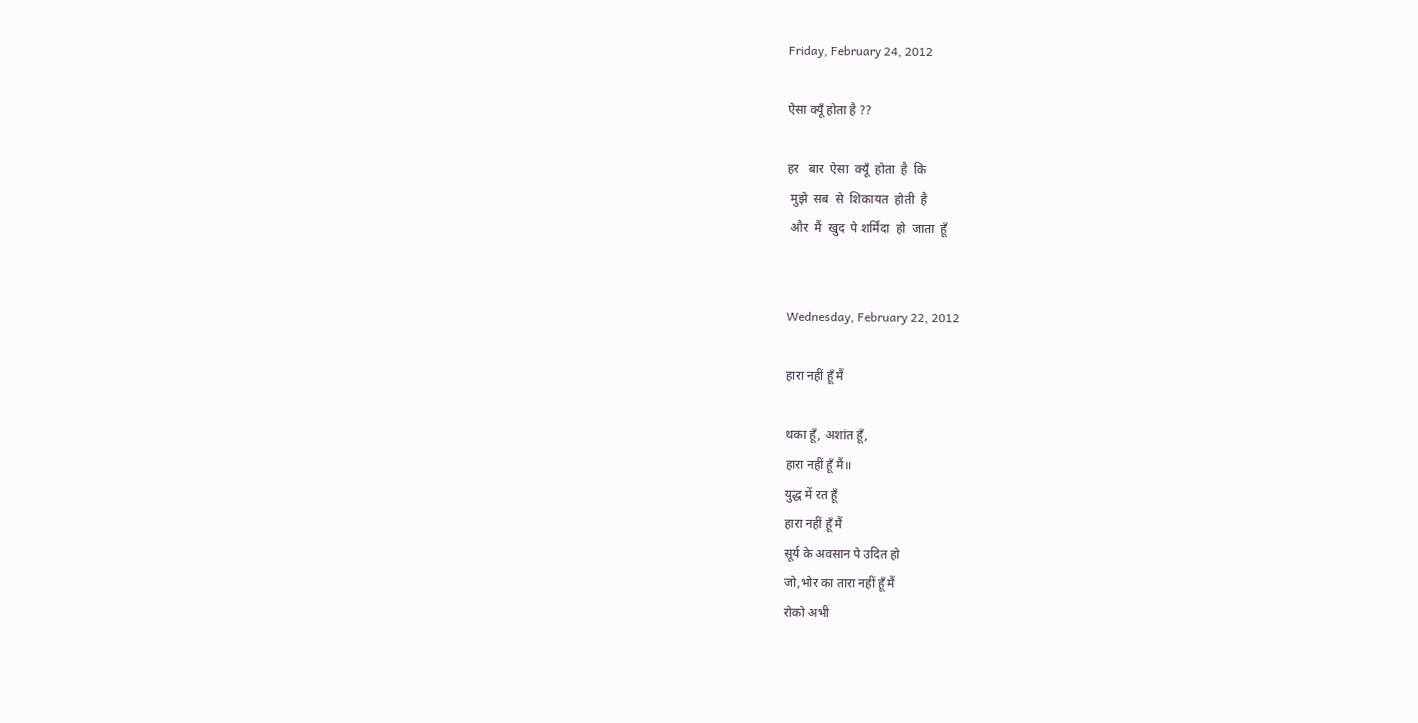Friday, February 24, 2012

ऐसा क्यूँ होता है ??

हर   बार  ऐसा  क्यूँ  होता  है  कि
 मुझे  सब  से  शिकायत  होती  है
 और  मैं  खुद  पे शर्मिंदा  हो  जाता  हूँ


Wednesday, February 22, 2012

हारा नहीं हूँ मैं

थका हूँ, अशांत हूँ,
हारा नहीं हूँ मैं॥
युद्ध में रत हूँ
हारा नहीं हूँ मैं
सूर्य के अवसान पे उदित हो
जो,भोर का तारा नहीं हूँ मैं
रोको अभी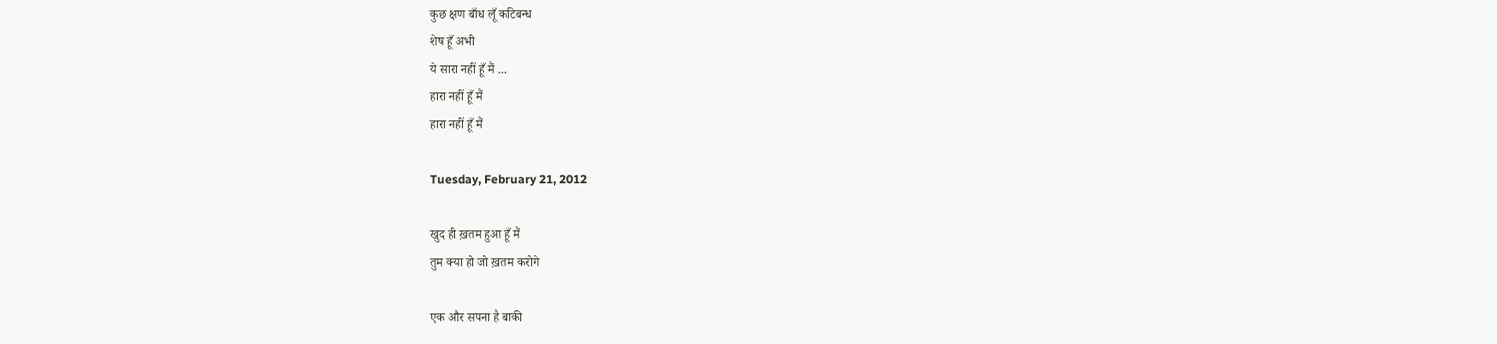कुछ क्षण बाँध लूँ कटिबन्ध
शेष हूँ अभी
ये सारा नहीं हूँ मैं ...
हारा नहीं हूँ मैं
हारा नहीं हूँ मैं

Tuesday, February 21, 2012

खुद ही ख़तम हुआ हूँ मैं
तुम क्या हो जो ख़तम करोगे

एक और सपना है बाकी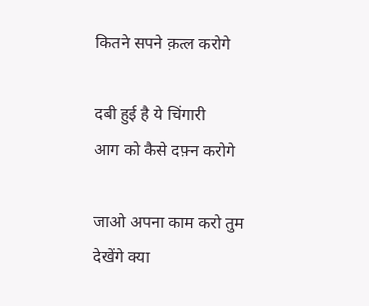कितने सपने क़त्ल करोगे

दबी हुई है ये चिंगारी
आग को कैसे दफ़्न करोगे

जाओ अपना काम करो तुम
देखेंगे क्या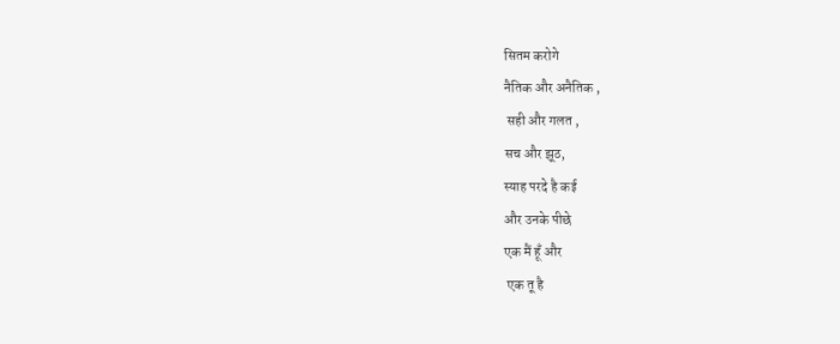सितम करोगे
नैतिक और अनैतिक ,
 सही और गलत ,
सच और झूठ,
स्याह परदे है कई
और उनके पीछे
एक मैं हूँ और
 एक तू है